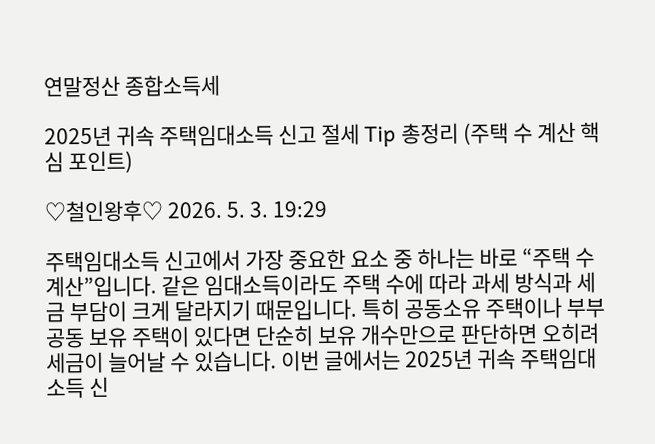연말정산 종합소득세

2025년 귀속 주택임대소득 신고 절세 Tip 총정리 (주택 수 계산 핵심 포인트)

♡철인왕후♡ 2026. 5. 3. 19:29

주택임대소득 신고에서 가장 중요한 요소 중 하나는 바로 “주택 수 계산”입니다. 같은 임대소득이라도 주택 수에 따라 과세 방식과 세금 부담이 크게 달라지기 때문입니다. 특히 공동소유 주택이나 부부 공동 보유 주택이 있다면 단순히 보유 개수만으로 판단하면 오히려 세금이 늘어날 수 있습니다. 이번 글에서는 2025년 귀속 주택임대소득 신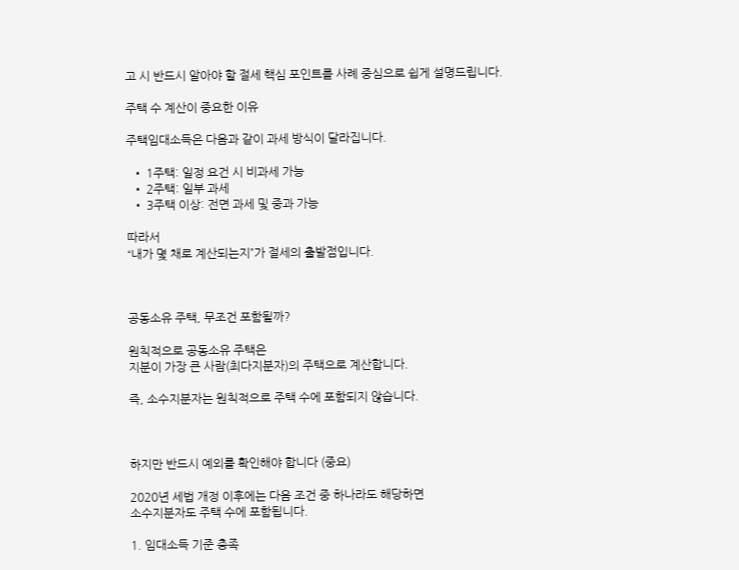고 시 반드시 알아야 할 절세 핵심 포인트를 사례 중심으로 쉽게 설명드립니다.

주택 수 계산이 중요한 이유

주택임대소득은 다음과 같이 과세 방식이 달라집니다.

  • 1주택: 일정 요건 시 비과세 가능
  • 2주택: 일부 과세
  • 3주택 이상: 전면 과세 및 중과 가능

따라서
“내가 몇 채로 계산되는지”가 절세의 출발점입니다.



공동소유 주택, 무조건 포함될까?

원칙적으로 공동소유 주택은
지분이 가장 큰 사람(최다지분자)의 주택으로 계산합니다.

즉, 소수지분자는 원칙적으로 주택 수에 포함되지 않습니다.



하지만 반드시 예외를 확인해야 합니다 (중요)

2020년 세법 개정 이후에는 다음 조건 중 하나라도 해당하면
소수지분자도 주택 수에 포함됩니다.

1. 임대소득 기준 충족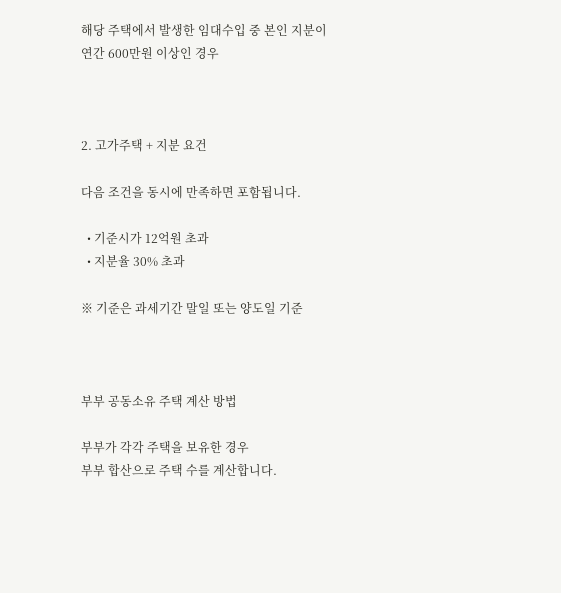해당 주택에서 발생한 임대수입 중 본인 지분이
연간 600만원 이상인 경우



2. 고가주택 + 지분 요건

다음 조건을 동시에 만족하면 포함됩니다.

  • 기준시가 12억원 초과
  • 지분율 30% 초과

※ 기준은 과세기간 말일 또는 양도일 기준



부부 공동소유 주택 계산 방법

부부가 각각 주택을 보유한 경우
부부 합산으로 주택 수를 계산합니다.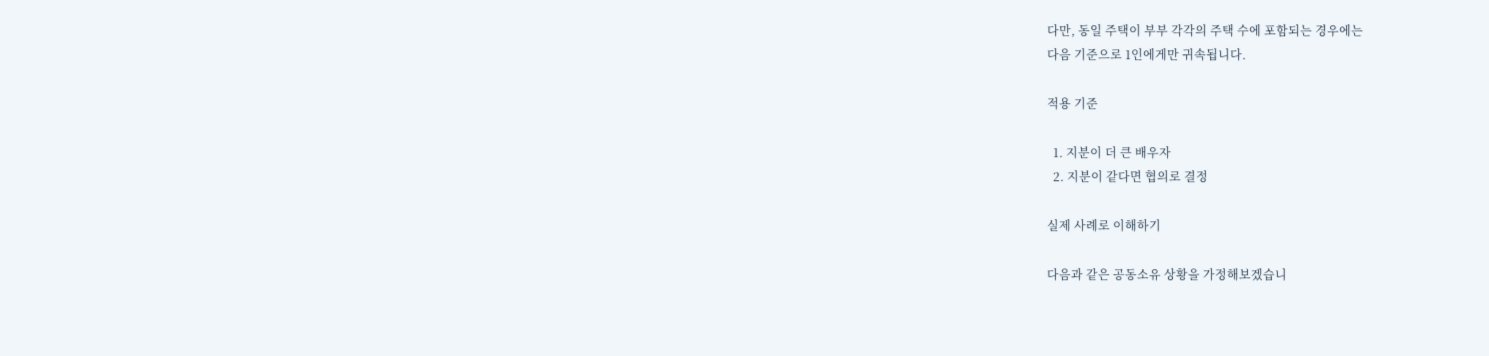다만, 동일 주택이 부부 각각의 주택 수에 포함되는 경우에는
다음 기준으로 1인에게만 귀속됩니다.

적용 기준

  1. 지분이 더 큰 배우자
  2. 지분이 같다면 협의로 결정

실제 사례로 이해하기

다음과 같은 공동소유 상황을 가정해보겠습니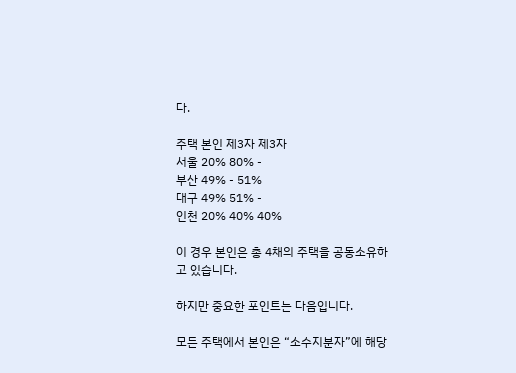다.

주택 본인 제3자 제3자
서울 20% 80% -
부산 49% - 51%
대구 49% 51% -
인천 20% 40% 40%

이 경우 본인은 총 4채의 주택을 공동소유하고 있습니다.

하지만 중요한 포인트는 다음입니다.

모든 주택에서 본인은 “소수지분자”에 해당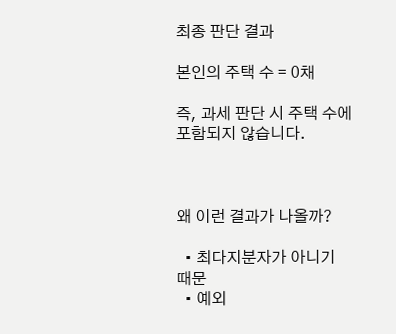최종 판단 결과

본인의 주택 수 = 0채

즉, 과세 판단 시 주택 수에 포함되지 않습니다.



왜 이런 결과가 나올까?

  • 최다지분자가 아니기 때문
  • 예외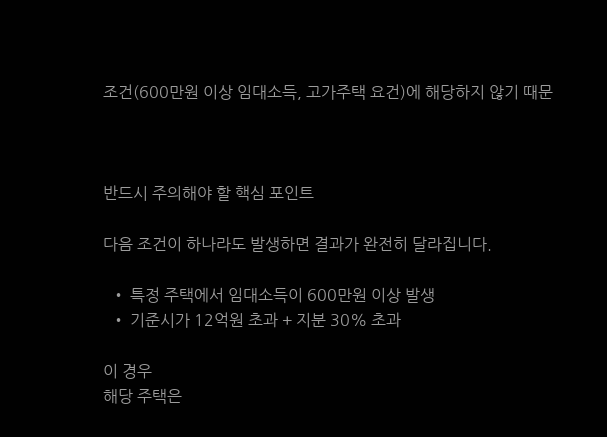조건(600만원 이상 임대소득, 고가주택 요건)에 해당하지 않기 때문



반드시 주의해야 할 핵심 포인트

다음 조건이 하나라도 발생하면 결과가 완전히 달라집니다.

  • 특정 주택에서 임대소득이 600만원 이상 발생
  • 기준시가 12억원 초과 + 지분 30% 초과

이 경우
해당 주택은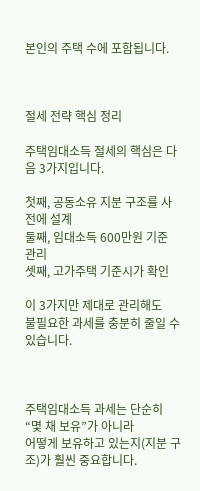본인의 주택 수에 포함됩니다.



절세 전략 핵심 정리

주택임대소득 절세의 핵심은 다음 3가지입니다.

첫째, 공동소유 지분 구조를 사전에 설계
둘째, 임대소득 600만원 기준 관리
셋째, 고가주택 기준시가 확인

이 3가지만 제대로 관리해도
불필요한 과세를 충분히 줄일 수 있습니다.



주택임대소득 과세는 단순히 “몇 채 보유”가 아니라
어떻게 보유하고 있는지(지분 구조)가 훨씬 중요합니다.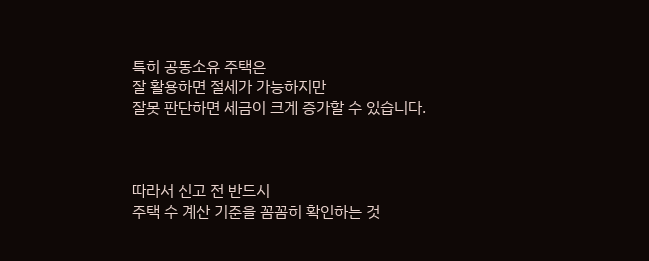특히 공동소유 주택은
잘 활용하면 절세가 가능하지만
잘못 판단하면 세금이 크게 증가할 수 있습니다.



따라서 신고 전 반드시
주택 수 계산 기준을 꼼꼼히 확인하는 것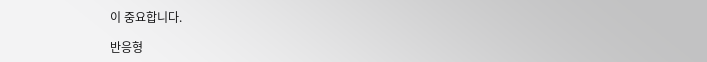이 중요합니다.

반응형